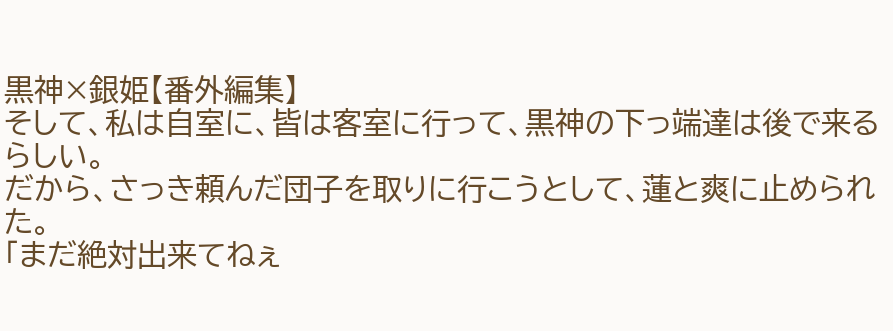黒神×銀姫【番外編集】
そして、私は自室に、皆は客室に行って、黒神の下っ端達は後で来るらしい。
だから、さっき頼んだ団子を取りに行こうとして、蓮と爽に止められた。
「まだ絶対出来てねぇ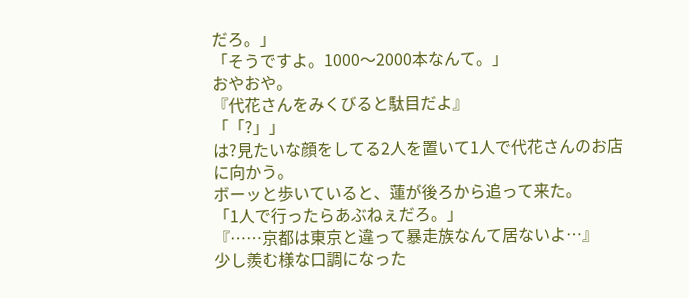だろ。」
「そうですよ。1000〜2000本なんて。」
おやおや。
『代花さんをみくびると駄目だよ』
「「?」」
は?見たいな顔をしてる2人を置いて1人で代花さんのお店に向かう。
ボーッと歩いていると、蓮が後ろから追って来た。
「1人で行ったらあぶねぇだろ。」
『……京都は東京と違って暴走族なんて居ないよ…』
少し羨む様な口調になった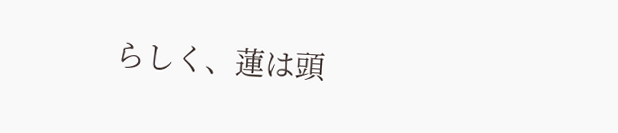らしく、蓮は頭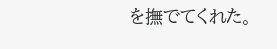を撫でてくれた。